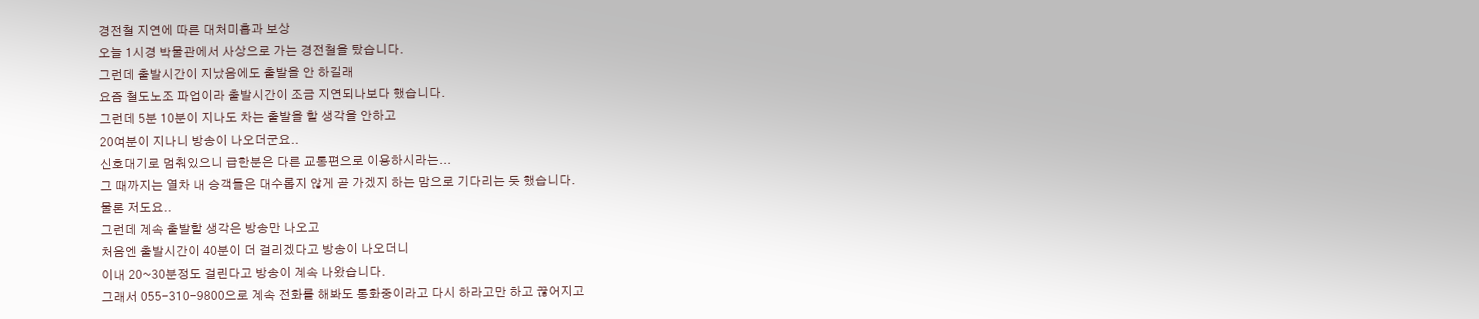경전철 지연에 따른 대처미흡과 보상
오늘 1시경 박물관에서 사상으로 가는 경전철을 탔습니다.
그런데 출발시간이 지났음에도 출발을 안 하길래
요즘 철도노조 파업이라 출발시간이 조금 지연되나보다 했습니다.
그런데 5분 10분이 지나도 차는 출발을 할 생각을 안하고
20여분이 지나니 방송이 나오더군요..
신호대기로 멈춰있으니 급한분은 다른 교통편으로 이용하시라는...
그 때까지는 열차 내 승객들은 대수롭지 않게 곧 가겠지 하는 맘으로 기다리는 듯 했습니다.
물론 저도요..
그런데 계속 출발할 생각은 방송만 나오고
처음엔 출발시간이 40분이 더 걸리겠다고 방송이 나오더니
이내 20~30분정도 걸린다고 방송이 계속 나왔습니다.
그래서 055-310-9800으로 계속 전화를 해봐도 통화중이라고 다시 하라고만 하고 끊어지고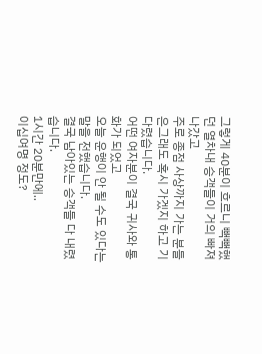그렇게 40분이 흐르니 빽빽했던 열차내 승객들이 거의 빠져나갔고
주로 종점 사상까지 가는 분들은그래도 혹시 가겠지 하고 기다렸습니다.
어떤 여자분이 결국 귀사와 통화가 되었고
오늘 운행이 안 될 수도 있다는 말을 전했습니다.
결국 남아있는 승객들 다 내렸습니다.
1시간 20분만에..
이십여명 정도?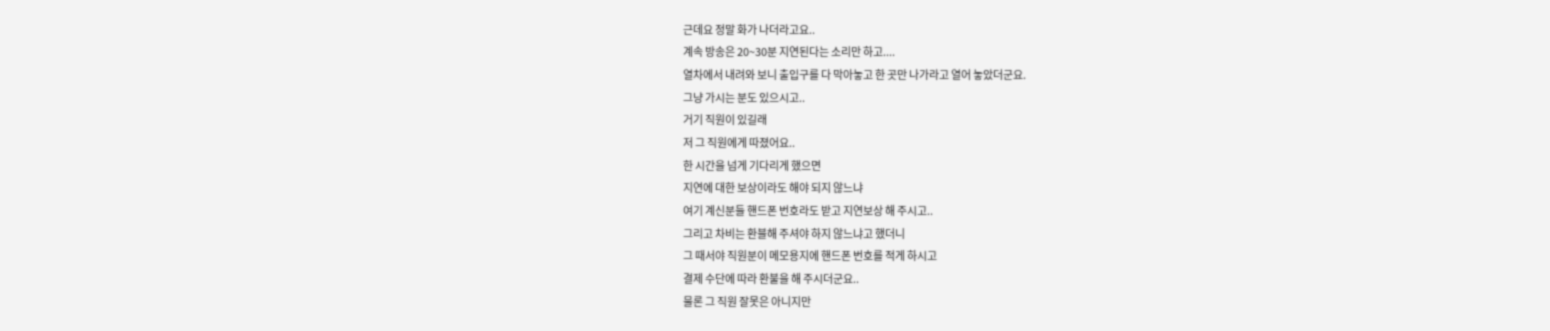근데요 정말 화가 나더라고요..
계속 방송은 20~30분 지연된다는 소리만 하고....
열차에서 내려와 보니 출입구를 다 막아놓고 한 곳만 나가라고 열어 놓았더군요.
그냥 가시는 분도 있으시고..
거기 직원이 있길래
저 그 직원에게 따졌어요..
한 시간을 넘게 기다리게 했으면
지연에 대한 보상이라도 해야 되지 않느냐
여기 계신분들 핸드폰 번호라도 받고 지연보상 해 주시고..
그리고 차비는 환블해 주셔야 하지 않느냐고 했더니
그 때서야 직원분이 메모용지에 핸드폰 번호를 적게 하시고
결제 수단에 따라 환불을 해 주시더군요..
물론 그 직원 잘못은 아니지만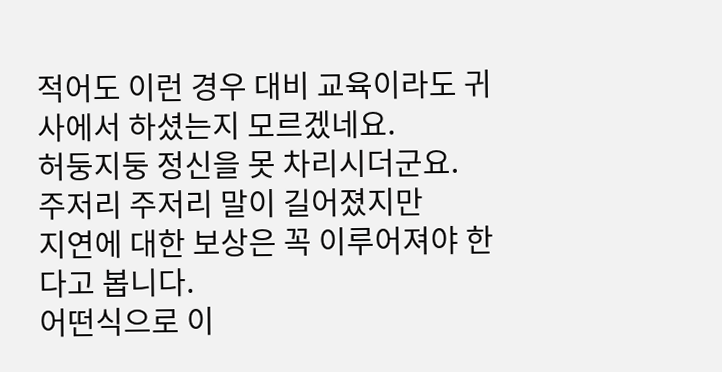적어도 이런 경우 대비 교육이라도 귀사에서 하셨는지 모르겠네요.
허둥지둥 정신을 못 차리시더군요.
주저리 주저리 말이 길어졌지만
지연에 대한 보상은 꼭 이루어져야 한다고 봅니다.
어떤식으로 이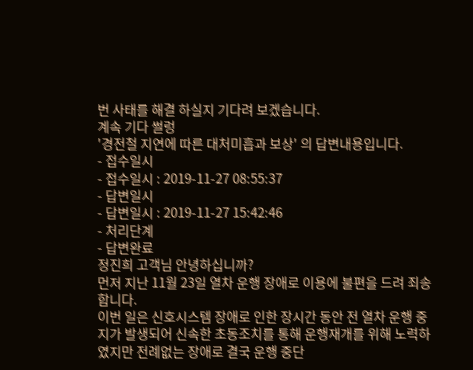번 사태를 해결 하실지 기다려 보겠습니다.
계속 기다 썰렁
'경전철 지연에 따른 대처미흡과 보상' 의 답변내용입니다.
- 접수일시
- 접수일시 : 2019-11-27 08:55:37
- 답변일시
- 답변일시 : 2019-11-27 15:42:46
- 처리단계
- 답변완료
정진희 고객님 안녕하십니까?
먼저 지난 11월 23일 열차 운행 장애로 이용에 불편을 드려 죄송합니다.
이번 일은 신호시스템 장애로 인한 장시간 동안 전 열차 운행 중지가 발생되어 신속한 초동조치를 통해 운행재개를 위해 노력하였지만 전례없는 장애로 결국 운행 중단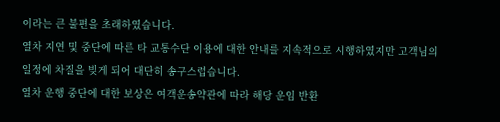이라는 큰 불편을 초래하였습니다.
열차 지연 및 중단에 따른 타 교통수단 이용에 대한 안내를 지속적으로 시행하였지만 고객님의 일정에 차질을 빚게 되어 대단히 송구스럽습니다.
열차 운행 중단에 대한 보상은 여객운송약관에 따라 해당 운임 반환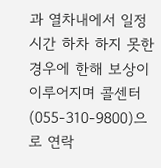과 열차내에서 일정 시간 하차 하지 못한 경우에 한해 보상이 이루어지며 콜센터(055-310-9800)으로 연락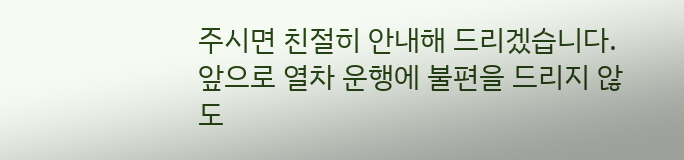주시면 친절히 안내해 드리겠습니다.
앞으로 열차 운행에 불편을 드리지 않도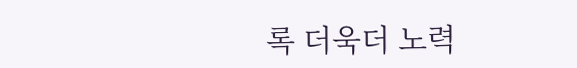록 더욱더 노력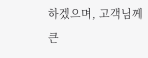하겠으며, 고객님께 큰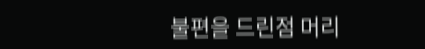불편을 드린점 머리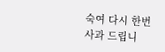숙여 다시 한번 사과 드립니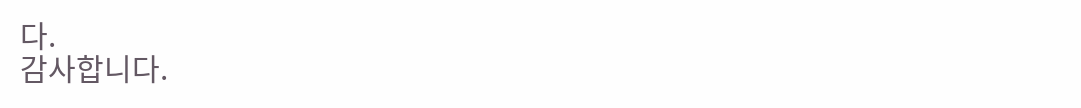다.
감사합니다.